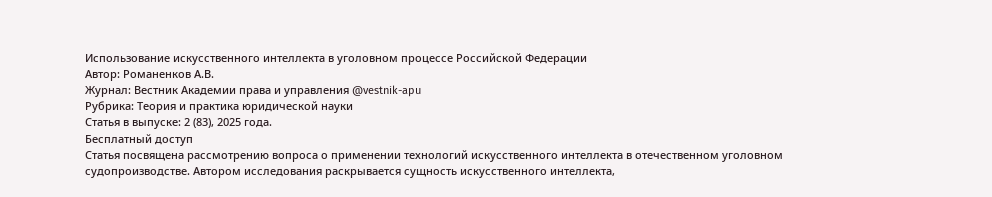Использование искусственного интеллекта в уголовном процессе Российской Федерации
Автор: Романенков А.В.
Журнал: Вестник Академии права и управления @vestnik-apu
Рубрика: Теория и практика юридической науки
Статья в выпуске: 2 (83), 2025 года.
Бесплатный доступ
Статья посвящена рассмотрению вопроса о применении технологий искусственного интеллекта в отечественном уголовном судопроизводстве. Автором исследования раскрывается сущность искусственного интеллекта,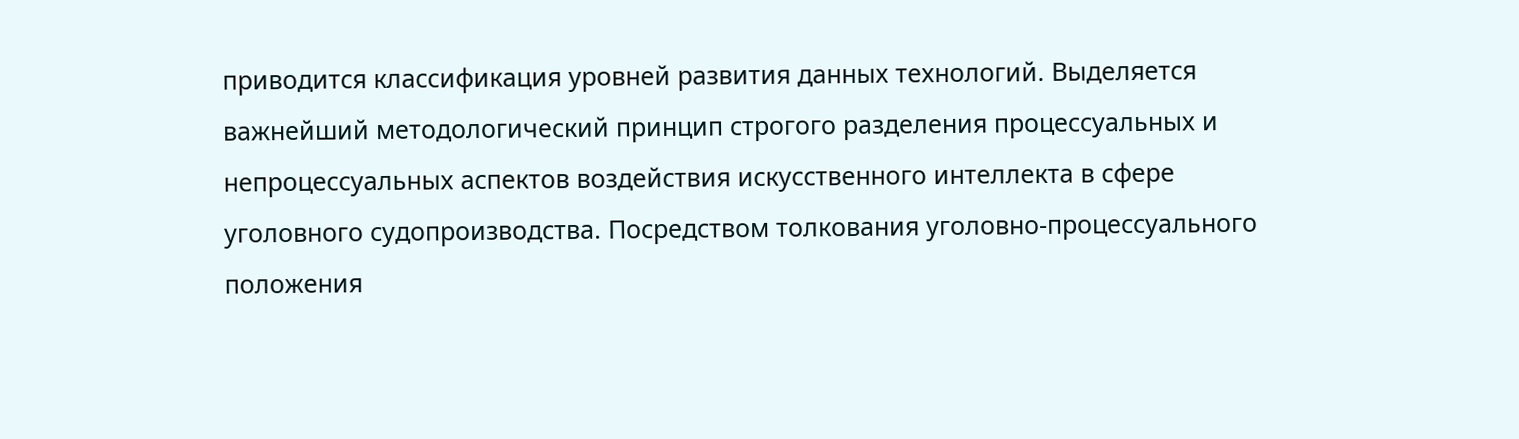приводится классификация уровней развития данных технологий. Выделяется важнейший методологический принцип строгого разделения процессуальных и непроцессуальных аспектов воздействия искусственного интеллекта в сфере уголовного судопроизводства. Посредством толкования уголовно-процессуального положения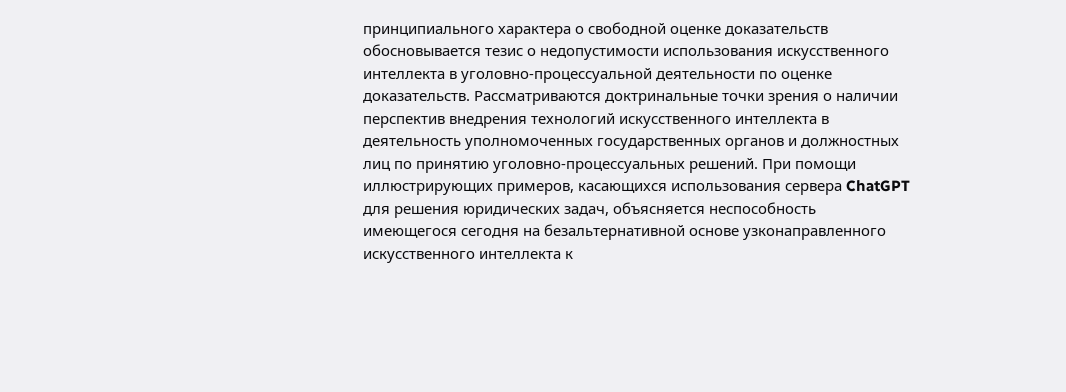принципиального характера о свободной оценке доказательств обосновывается тезис о недопустимости использования искусственного интеллекта в уголовно-процессуальной деятельности по оценке доказательств. Рассматриваются доктринальные точки зрения о наличии перспектив внедрения технологий искусственного интеллекта в деятельность уполномоченных государственных органов и должностных лиц по принятию уголовно-процессуальных решений. При помощи иллюстрирующих примеров, касающихся использования сервера ChatGPT для решения юридических задач, объясняется неспособность имеющегося сегодня на безальтернативной основе узконаправленного искусственного интеллекта к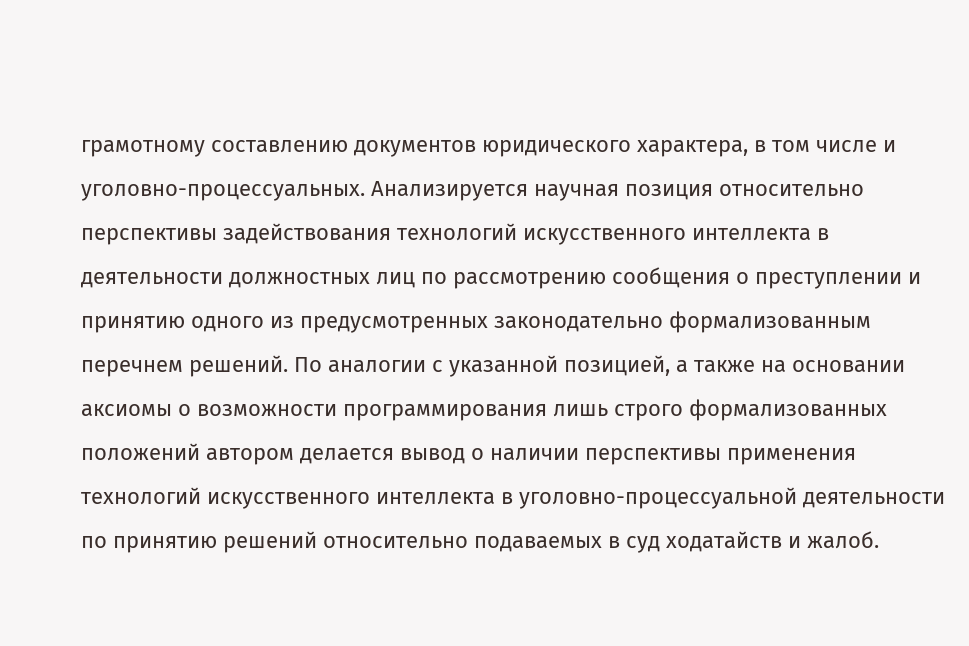грамотному составлению документов юридического характера, в том числе и уголовно-процессуальных. Анализируется научная позиция относительно перспективы задействования технологий искусственного интеллекта в деятельности должностных лиц по рассмотрению сообщения о преступлении и принятию одного из предусмотренных законодательно формализованным перечнем решений. По аналогии с указанной позицией, а также на основании аксиомы о возможности программирования лишь строго формализованных положений автором делается вывод о наличии перспективы применения технологий искусственного интеллекта в уголовно-процессуальной деятельности по принятию решений относительно подаваемых в суд ходатайств и жалоб.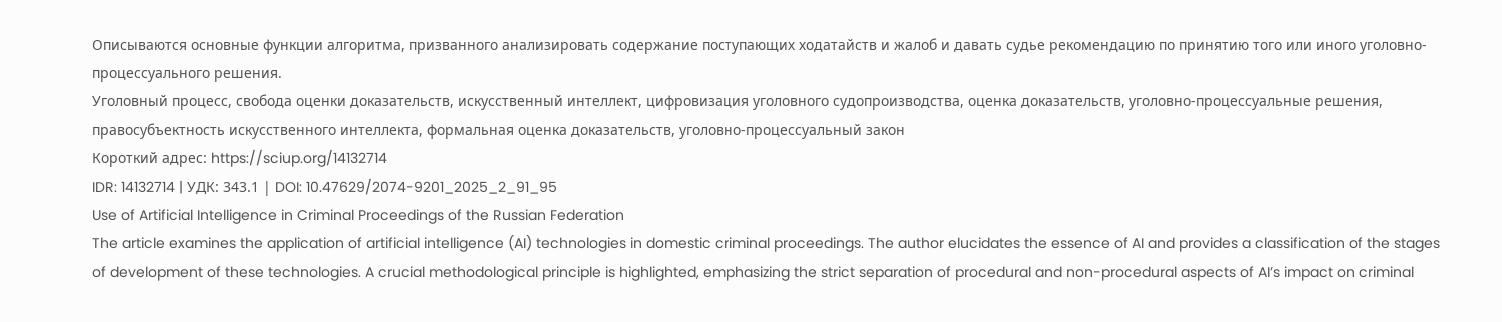Описываются основные функции алгоритма, призванного анализировать содержание поступающих ходатайств и жалоб и давать судье рекомендацию по принятию того или иного уголовно-процессуального решения.
Уголовный процесс, свобода оценки доказательств, искусственный интеллект, цифровизация уголовного судопроизводства, оценка доказательств, уголовно-процессуальные решения, правосубъектность искусственного интеллекта, формальная оценка доказательств, уголовно-процессуальный закон
Короткий адрес: https://sciup.org/14132714
IDR: 14132714 | УДК: 343.1 | DOI: 10.47629/2074-9201_2025_2_91_95
Use of Artificial Intelligence in Criminal Proceedings of the Russian Federation
The article examines the application of artificial intelligence (AI) technologies in domestic criminal proceedings. The author elucidates the essence of AI and provides a classification of the stages of development of these technologies. A crucial methodological principle is highlighted, emphasizing the strict separation of procedural and non-procedural aspects of AI’s impact on criminal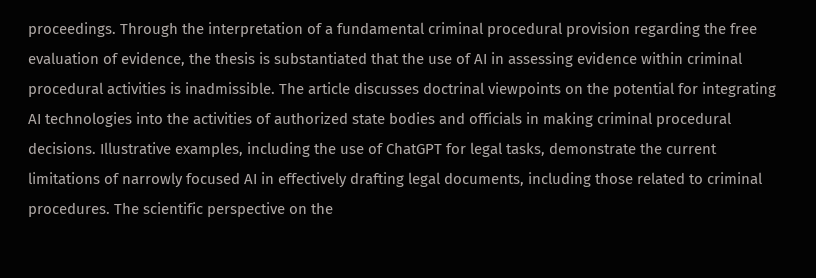proceedings. Through the interpretation of a fundamental criminal procedural provision regarding the free evaluation of evidence, the thesis is substantiated that the use of AI in assessing evidence within criminal procedural activities is inadmissible. The article discusses doctrinal viewpoints on the potential for integrating AI technologies into the activities of authorized state bodies and officials in making criminal procedural decisions. Illustrative examples, including the use of ChatGPT for legal tasks, demonstrate the current limitations of narrowly focused AI in effectively drafting legal documents, including those related to criminal procedures. The scientific perspective on the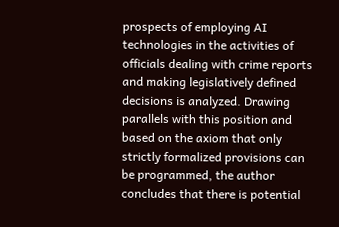prospects of employing AI technologies in the activities of officials dealing with crime reports and making legislatively defined decisions is analyzed. Drawing parallels with this position and based on the axiom that only strictly formalized provisions can be programmed, the author concludes that there is potential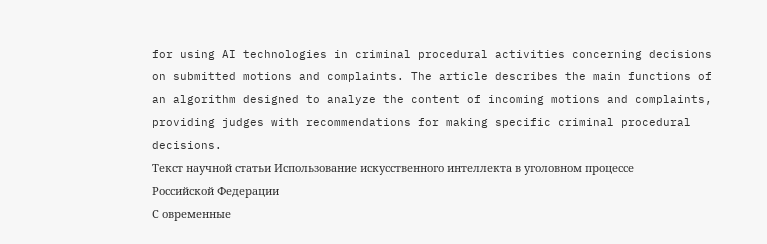for using AI technologies in criminal procedural activities concerning decisions on submitted motions and complaints. The article describes the main functions of an algorithm designed to analyze the content of incoming motions and complaints, providing judges with recommendations for making specific criminal procedural decisions.
Текст научной статьи Использование искусственного интеллекта в уголовном процессе Российской Федерации
С овременные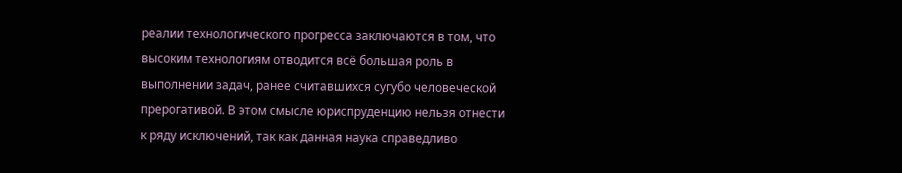реалии технологического прогресса заключаются в том, что высоким технологиям отводится всё большая роль в выполнении задач, ранее считавшихся сугубо человеческой прерогативой. В этом смысле юриспруденцию нельзя отнести к ряду исключений, так как данная наука справедливо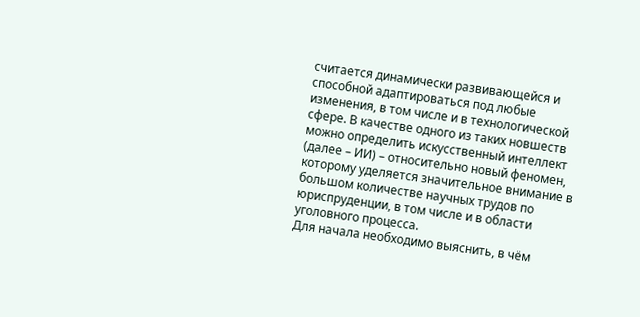считается динамически развивающейся и способной адаптироваться под любые изменения, в том числе и в технологической сфере. В качестве одного из таких новшеств можно определить искусственный интеллект (далее – ИИ) – относительно новый феномен, которому уделяется значительное внимание в большом количестве научных трудов по юриспруденции, в том числе и в области уголовного процесса.
Для начала необходимо выяснить, в чём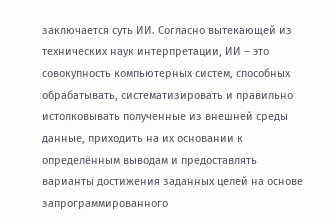заключается суть ИИ. Согласно вытекающей из технических наук интерпретации, ИИ – это совокупность компьютерных систем, способных обрабатывать, систематизировать и правильно истолковывать полученные из внешней среды данные, приходить на их основании к определённым выводам и предоставлять варианты достижения заданных целей на основе запрограммированного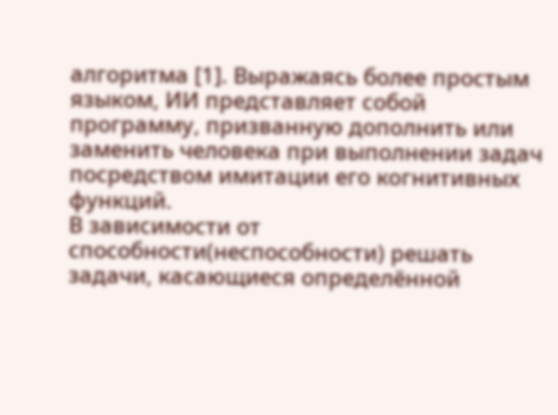алгоритма [1]. Выражаясь более простым языком, ИИ представляет собой программу, призванную дополнить или заменить человека при выполнении задач посредством имитации его когнитивных функций.
В зависимости от способности(неспособности) решать задачи, касающиеся определённой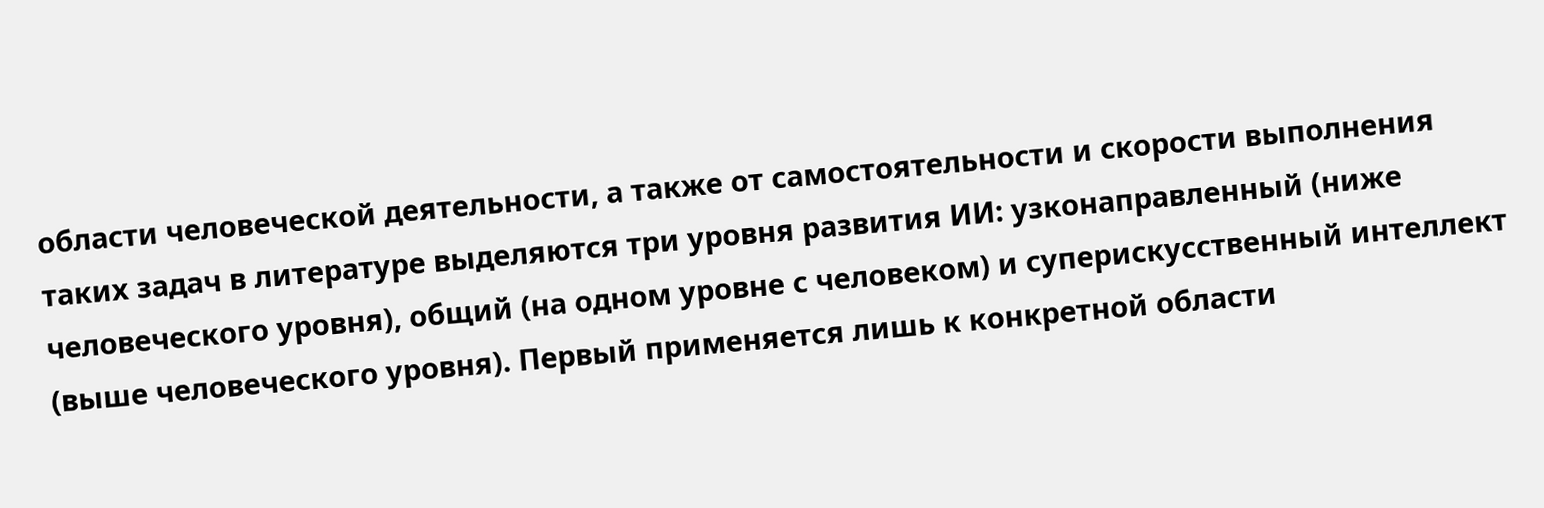области человеческой деятельности, а также от самостоятельности и скорости выполнения таких задач в литературе выделяются три уровня развития ИИ: узконаправленный (ниже человеческого уровня), общий (на одном уровне с человеком) и суперискусственный интеллект (выше человеческого уровня). Первый применяется лишь к конкретной области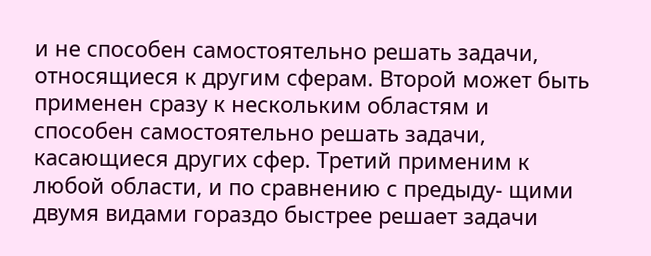и не способен самостоятельно решать задачи, относящиеся к другим сферам. Второй может быть применен сразу к нескольким областям и способен самостоятельно решать задачи, касающиеся других сфер. Третий применим к любой области, и по сравнению с предыду- щими двумя видами гораздо быстрее решает задачи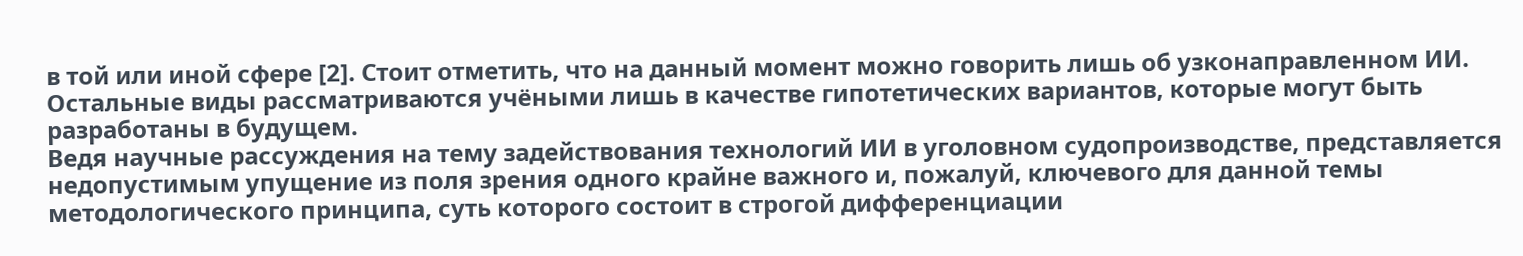в той или иной сфере [2]. Стоит отметить, что на данный момент можно говорить лишь об узконаправленном ИИ. Остальные виды рассматриваются учёными лишь в качестве гипотетических вариантов, которые могут быть разработаны в будущем.
Ведя научные рассуждения на тему задействования технологий ИИ в уголовном судопроизводстве, представляется недопустимым упущение из поля зрения одного крайне важного и, пожалуй, ключевого для данной темы методологического принципа, суть которого состоит в строгой дифференциации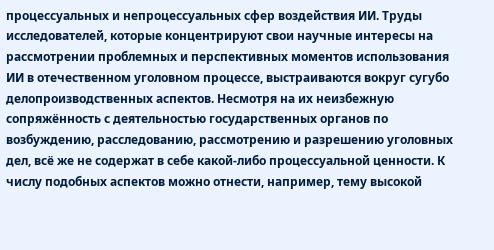процессуальных и непроцессуальных сфер воздействия ИИ. Труды исследователей, которые концентрируют свои научные интересы на рассмотрении проблемных и перспективных моментов использования ИИ в отечественном уголовном процессе, выстраиваются вокруг сугубо делопроизводственных аспектов. Несмотря на их неизбежную сопряжённость с деятельностью государственных органов по возбуждению, расследованию, рассмотрению и разрешению уголовных дел, всё же не содержат в себе какой-либо процессуальной ценности. К числу подобных аспектов можно отнести, например, тему высокой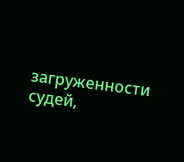загруженности судей,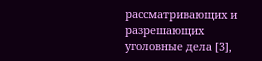рассматривающих и разрешающих уголовные дела [3],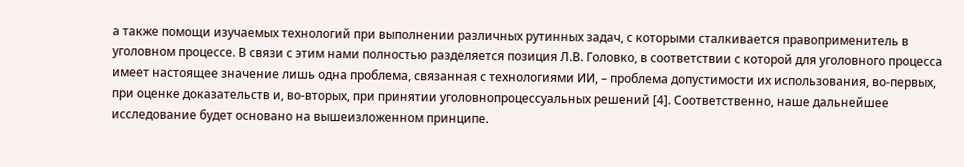а также помощи изучаемых технологий при выполнении различных рутинных задач, с которыми сталкивается правоприменитель в уголовном процессе. В связи с этим нами полностью разделяется позиция Л.В. Головко, в соответствии с которой для уголовного процесса имеет настоящее значение лишь одна проблема, связанная с технологиями ИИ, – проблема допустимости их использования, во-первых, при оценке доказательств и, во-вторых, при принятии уголовнопроцессуальных решений [4]. Соответственно, наше дальнейшее исследование будет основано на вышеизложенном принципе.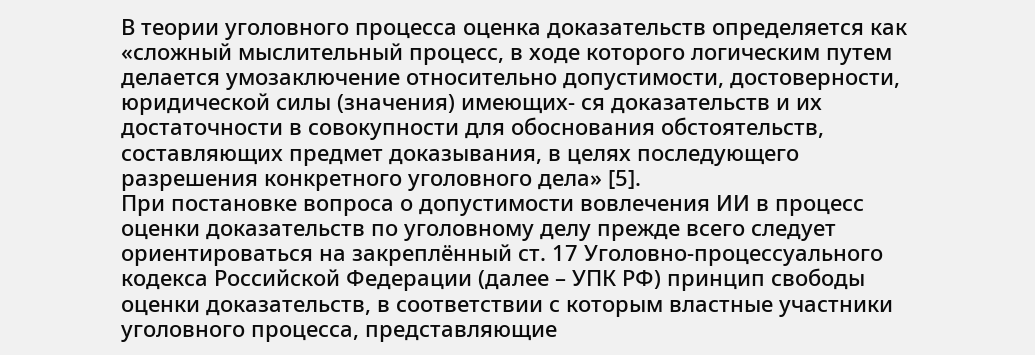В теории уголовного процесса оценка доказательств определяется как «сложный мыслительный процесс, в ходе которого логическим путем делается умозаключение относительно допустимости, достоверности, юридической силы (значения) имеющих- ся доказательств и их достаточности в совокупности для обоснования обстоятельств, составляющих предмет доказывания, в целях последующего разрешения конкретного уголовного дела» [5].
При постановке вопроса о допустимости вовлечения ИИ в процесс оценки доказательств по уголовному делу прежде всего следует ориентироваться на закреплённый ст. 17 Уголовно-процессуального кодекса Российской Федерации (далее – УПК РФ) принцип свободы оценки доказательств, в соответствии с которым властные участники уголовного процесса, представляющие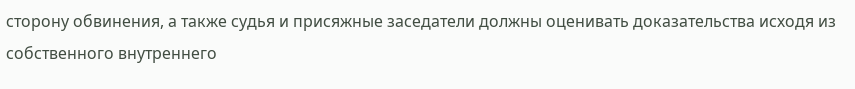сторону обвинения, а также судья и присяжные заседатели должны оценивать доказательства исходя из собственного внутреннего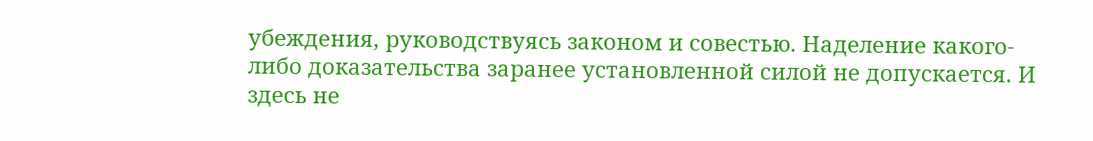убеждения, руководствуясь законом и совестью. Наделение какого-либо доказательства заранее установленной силой не допускается. И здесь не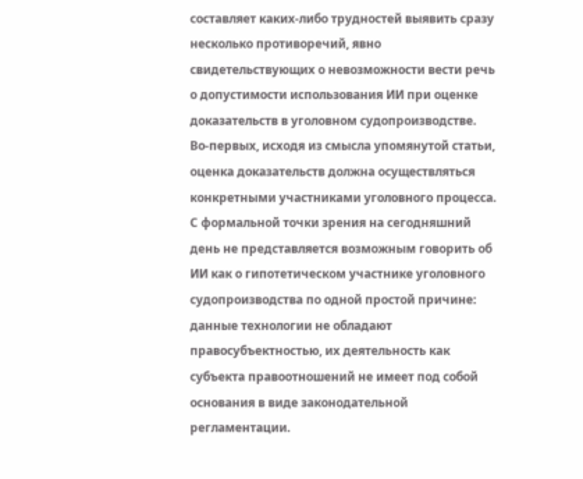составляет каких-либо трудностей выявить сразу несколько противоречий, явно свидетельствующих о невозможности вести речь о допустимости использования ИИ при оценке доказательств в уголовном судопроизводстве.
Во-первых, исходя из смысла упомянутой статьи, оценка доказательств должна осуществляться конкретными участниками уголовного процесса. С формальной точки зрения на сегодняшний день не представляется возможным говорить об ИИ как о гипотетическом участнике уголовного судопроизводства по одной простой причине: данные технологии не обладают правосубъектностью, их деятельность как субъекта правоотношений не имеет под собой основания в виде законодательной регламентации.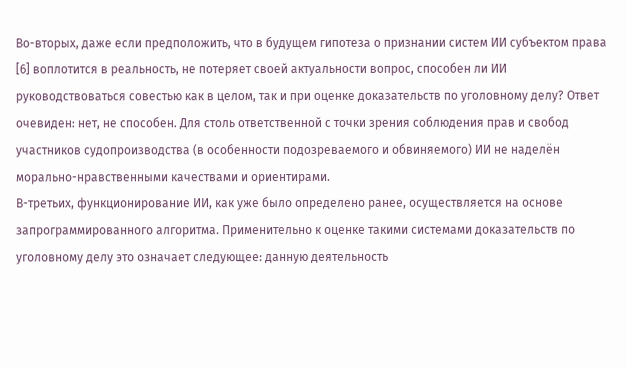Во-вторых, даже если предположить, что в будущем гипотеза о признании систем ИИ субъектом права [6] воплотится в реальность, не потеряет своей актуальности вопрос, способен ли ИИ руководствоваться совестью как в целом, так и при оценке доказательств по уголовному делу? Ответ очевиден: нет, не способен. Для столь ответственной с точки зрения соблюдения прав и свобод участников судопроизводства (в особенности подозреваемого и обвиняемого) ИИ не наделён морально-нравственными качествами и ориентирами.
В-третьих, функционирование ИИ, как уже было определено ранее, осуществляется на основе запрограммированного алгоритма. Применительно к оценке такими системами доказательств по уголовному делу это означает следующее: данную деятельность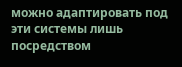можно адаптировать под эти системы лишь посредством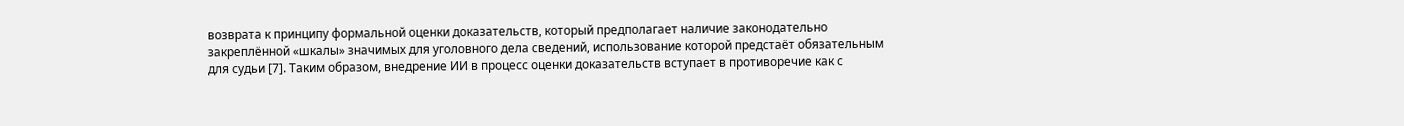возврата к принципу формальной оценки доказательств, который предполагает наличие законодательно закреплённой «шкалы» значимых для уголовного дела сведений, использование которой предстаёт обязательным для судьи [7]. Таким образом, внедрение ИИ в процесс оценки доказательств вступает в противоречие как с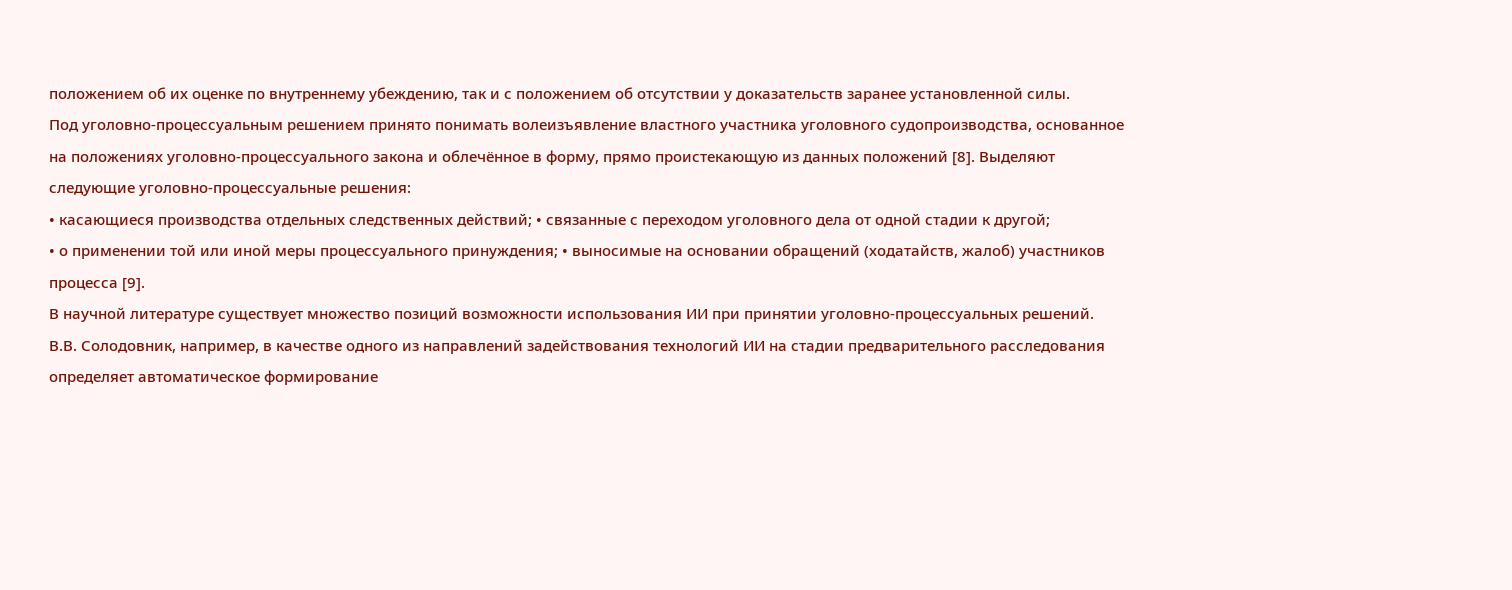положением об их оценке по внутреннему убеждению, так и с положением об отсутствии у доказательств заранее установленной силы.
Под уголовно-процессуальным решением принято понимать волеизъявление властного участника уголовного судопроизводства, основанное на положениях уголовно-процессуального закона и облечённое в форму, прямо проистекающую из данных положений [8]. Выделяют следующие уголовно-процессуальные решения:
• касающиеся производства отдельных следственных действий; • связанные с переходом уголовного дела от одной стадии к другой;
• о применении той или иной меры процессуального принуждения; • выносимые на основании обращений (ходатайств, жалоб) участников процесса [9].
В научной литературе существует множество позиций возможности использования ИИ при принятии уголовно-процессуальных решений.
В.В. Солодовник, например, в качестве одного из направлений задействования технологий ИИ на стадии предварительного расследования определяет автоматическое формирование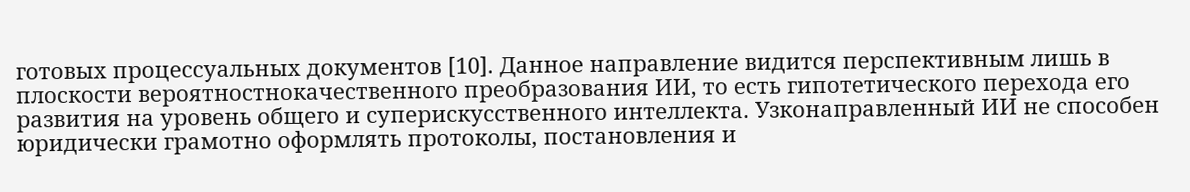готовых процессуальных документов [10]. Данное направление видится перспективным лишь в плоскости вероятностнокачественного преобразования ИИ, то есть гипотетического перехода его развития на уровень общего и суперискусственного интеллекта. Узконаправленный ИИ не способен юридически грамотно оформлять протоколы, постановления и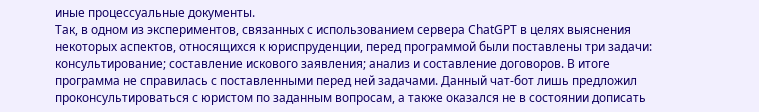иные процессуальные документы.
Так, в одном из экспериментов, связанных с использованием сервера ChatGPT в целях выяснения некоторых аспектов, относящихся к юриспруденции, перед программой были поставлены три задачи: консультирование; составление искового заявления; анализ и составление договоров. В итоге программа не справилась с поставленными перед ней задачами. Данный чат-бот лишь предложил проконсультироваться с юристом по заданным вопросам, а также оказался не в состоянии дописать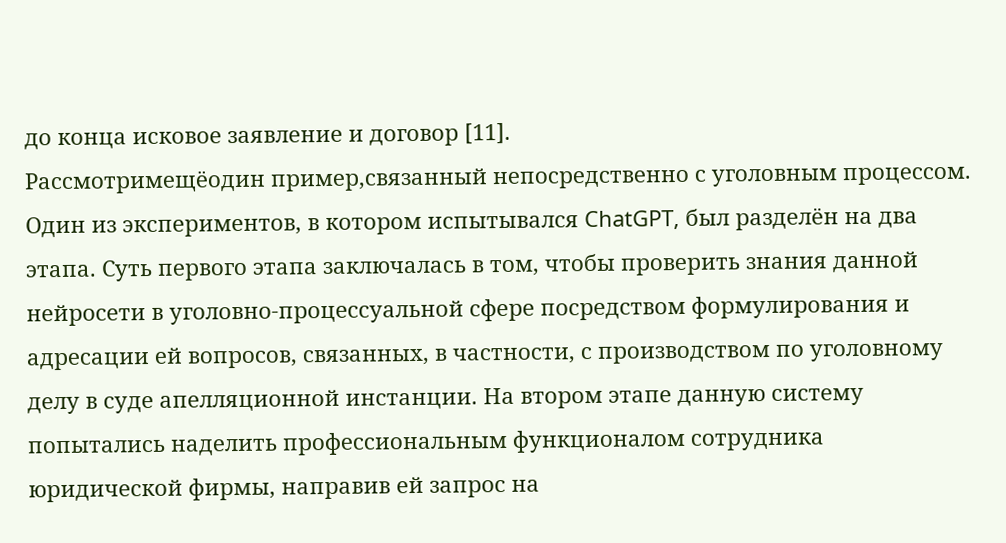до конца исковое заявление и договор [11].
Рассмотримещёодин пример,связанный непосредственно с уголовным процессом. Один из экспериментов, в котором испытывался ChatGPT, был разделён на два этапа. Суть первого этапа заключалась в том, чтобы проверить знания данной нейросети в уголовно-процессуальной сфере посредством формулирования и адресации ей вопросов, связанных, в частности, с производством по уголовному делу в суде апелляционной инстанции. На втором этапе данную систему попытались наделить профессиональным функционалом сотрудника юридической фирмы, направив ей запрос на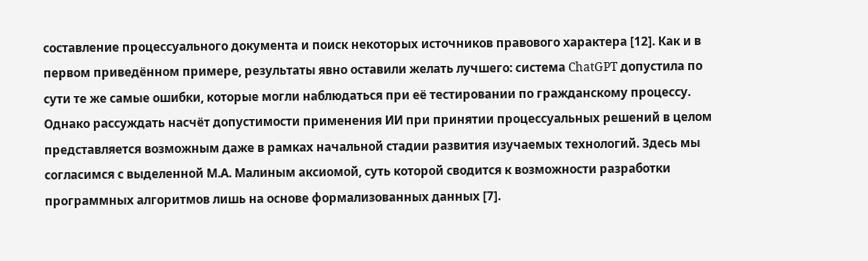составление процессуального документа и поиск некоторых источников правового характера [12]. Как и в первом приведённом примере, результаты явно оставили желать лучшего: система ChatGPT допустила по сути те же самые ошибки, которые могли наблюдаться при её тестировании по гражданскому процессу.
Однако рассуждать насчёт допустимости применения ИИ при принятии процессуальных решений в целом представляется возможным даже в рамках начальной стадии развития изучаемых технологий. Здесь мы согласимся с выделенной М.А. Малиным аксиомой, суть которой сводится к возможности разработки программных алгоритмов лишь на основе формализованных данных [7].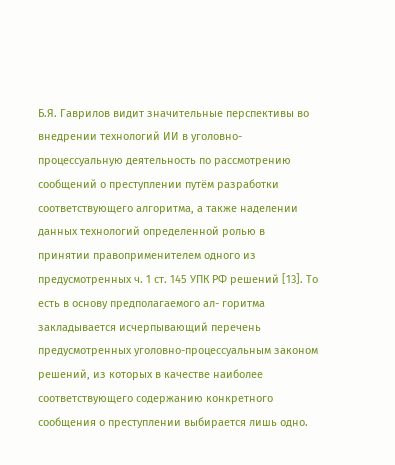Б.Я. Гаврилов видит значительные перспективы во внедрении технологий ИИ в уголовно-процессуальную деятельность по рассмотрению сообщений о преступлении путём разработки соответствующего алгоритма, а также наделении данных технологий определенной ролью в принятии правоприменителем одного из предусмотренных ч. 1 ст. 145 УПК РФ решений [13]. То есть в основу предполагаемого ал- горитма закладывается исчерпывающий перечень предусмотренных уголовно-процессуальным законом решений, из которых в качестве наиболее соответствующего содержанию конкретного сообщения о преступлении выбирается лишь одно.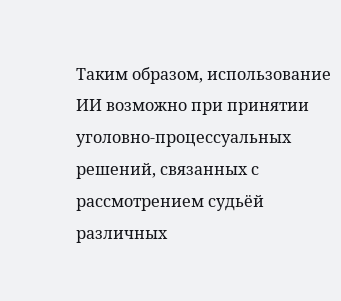Таким образом, использование ИИ возможно при принятии уголовно-процессуальных решений, связанных с рассмотрением судьёй различных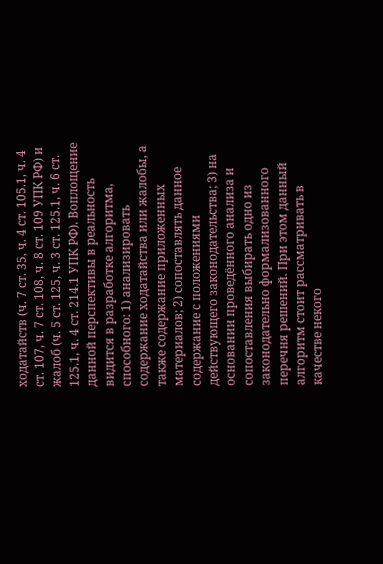ходатайств (ч. 7 ст. 35, ч. 4 ст. 105.1, ч. 4 ст. 107, ч. 7 ст. 108, ч. 8 ст. 109 УПК РФ) и жалоб (ч. 5 ст. 125, ч. 3 ст. 125.1, ч. 6 ст. 125.1, ч. 4 ст. 214.1 УПК РФ). Воплощение данной перспективы в реальность видится в разработке алгоритма, способного: 1) анализировать содержание ходатайства или жалобы, а также содержание приложенных материалов; 2) сопоставлять данное содержание с положениями действующего законодательства; 3) на основании проведённого анализа и сопоставления выбирать одно из законодательно формализованного перечня решений. При этом данный алгоритм стоит рассматривать в качестве некого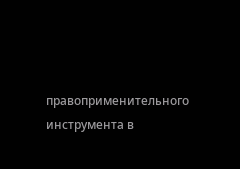правоприменительного инструмента в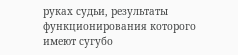руках судьи, результаты функционирования которого имеют сугубо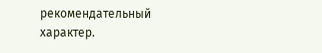рекомендательный характер.